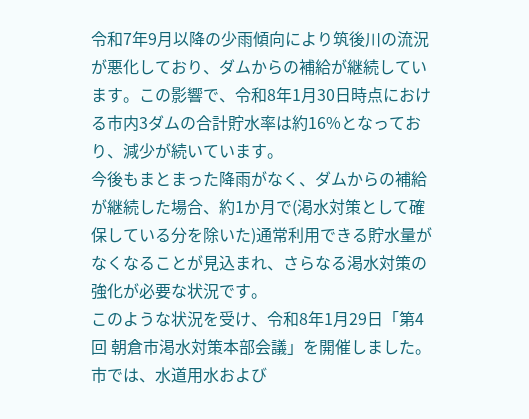令和7年9月以降の少雨傾向により筑後川の流況が悪化しており、ダムからの補給が継続しています。この影響で、令和8年1月30日時点における市内3ダムの合計貯水率は約16%となっており、減少が続いています。
今後もまとまった降雨がなく、ダムからの補給が継続した場合、約1か月で(渇水対策として確保している分を除いた)通常利用できる貯水量がなくなることが見込まれ、さらなる渇水対策の強化が必要な状況です。
このような状況を受け、令和8年1月29日「第4回 朝倉市渇水対策本部会議」を開催しました。
市では、水道用水および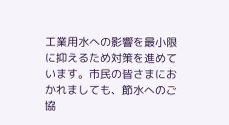工業用水への影響を最小限に抑えるため対策を進めています。市民の皆さまにおかれましても、節水へのご協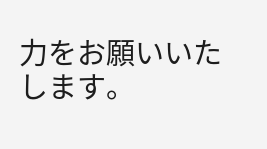力をお願いいたします。